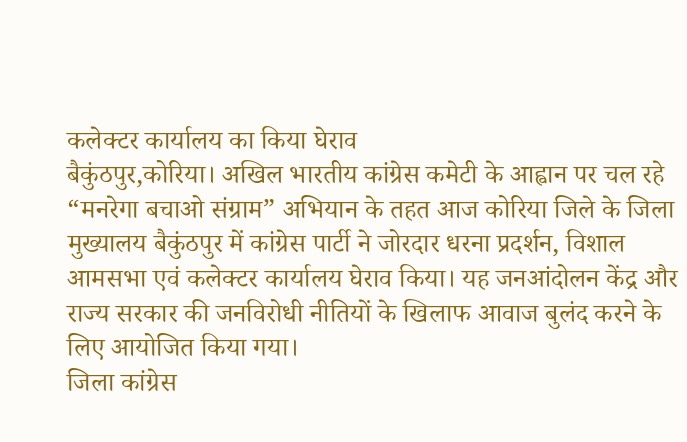कलेक्टर कार्यालय का किया घेराव
बैकुंठपुर,कोरिया। अखिल भारतीय कांग्रेस कमेटी के आह्वान पर चल रहे “मनरेगा बचाओ संग्राम” अभियान के तहत आज कोरिया जिले के जिला मुख्यालय बैकुंठपुर में कांग्रेस पार्टी ने जोरदार धरना प्रदर्शन, विशाल आमसभा एवं कलेक्टर कार्यालय घेराव किया। यह जनआंदोलन केंद्र और राज्य सरकार की जनविरोधी नीतियों के खिलाफ आवाज बुलंद करने के लिए आयोजित किया गया।
जिला कांग्रेस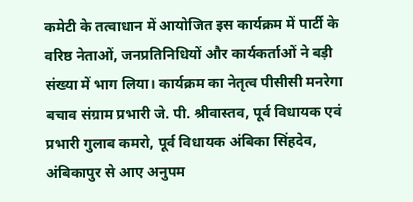कमेटी के तत्वाधान में आयोजित इस कार्यक्रम में पार्टी के वरिष्ठ नेताओं, जनप्रतिनिधियों और कार्यकर्ताओं ने बड़ी संख्या में भाग लिया। कार्यक्रम का नेतृत्व पीसीसी मनरेगा बचाव संग्राम प्रभारी जे. पी. श्रीवास्तव, पूर्व विधायक एवं प्रभारी गुलाब कमरो, पूर्व विधायक अंबिका सिंहदेव, अंबिकापुर से आए अनुपम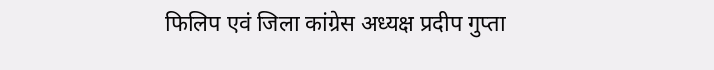फिलिप एवं जिला कांग्रेस अध्यक्ष प्रदीप गुप्ता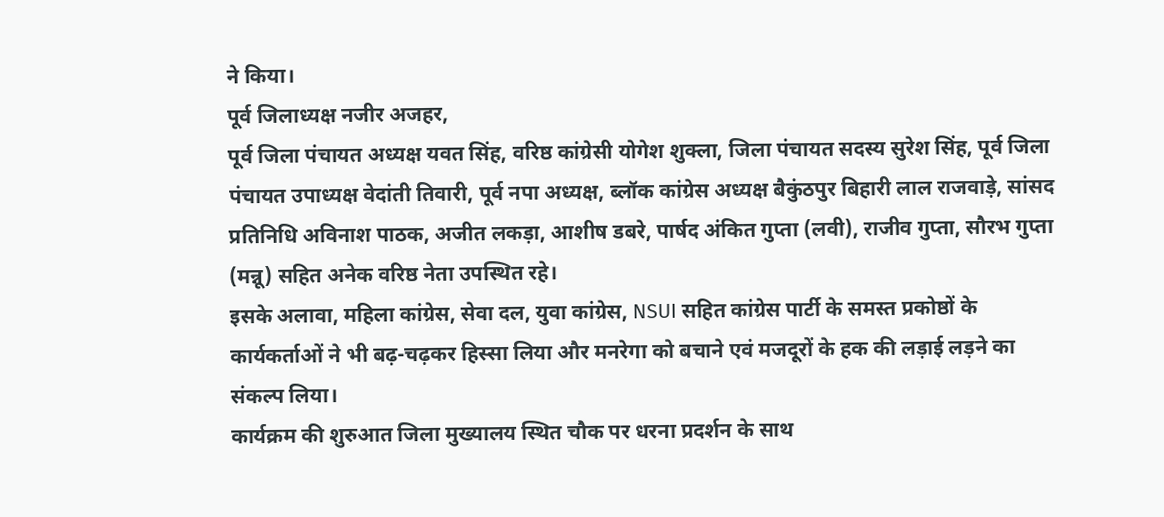ने किया।
पूर्व जिलाध्यक्ष नजीर अजहर,
पूर्व जिला पंचायत अध्यक्ष यवत सिंह, वरिष्ठ कांग्रेसी योगेश शुक्ला, जिला पंचायत सदस्य सुरेश सिंह, पूर्व जिला पंचायत उपाध्यक्ष वेदांती तिवारी, पूर्व नपा अध्यक्ष, ब्लॉक कांग्रेस अध्यक्ष बैकुंठपुर बिहारी लाल राजवाड़े, सांसद प्रतिनिधि अविनाश पाठक, अजीत लकड़ा, आशीष डबरे, पार्षद अंकित गुप्ता (लवी), राजीव गुप्ता, सौरभ गुप्ता (मन्नू) सहित अनेक वरिष्ठ नेता उपस्थित रहे।
इसके अलावा, महिला कांग्रेस, सेवा दल, युवा कांग्रेस, NSUI सहित कांग्रेस पार्टी के समस्त प्रकोष्ठों के कार्यकर्ताओं ने भी बढ़-चढ़कर हिस्सा लिया और मनरेगा को बचाने एवं मजदूरों के हक की लड़ाई लड़ने का संकल्प लिया।
कार्यक्रम की शुरुआत जिला मुख्यालय स्थित चौक पर धरना प्रदर्शन के साथ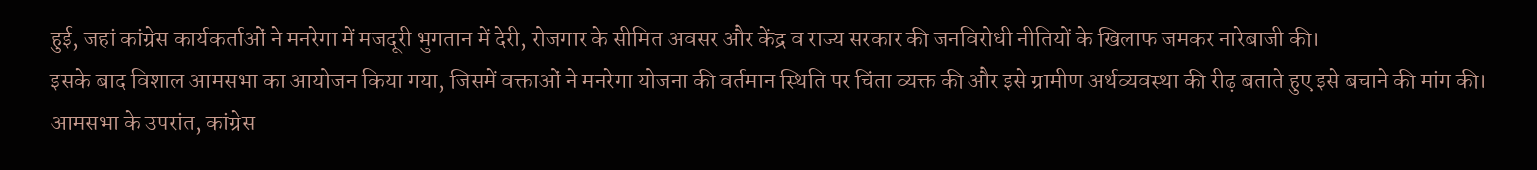हुई, जहां कांग्रेस कार्यकर्ताओं ने मनरेगा में मजदूरी भुगतान में देरी, रोजगार के सीमित अवसर और केंद्र व राज्य सरकार की जनविरोधी नीतियों के खिलाफ जमकर नारेबाजी की।
इसके बाद विशाल आमसभा का आयोजन किया गया, जिसमें वक्ताओं ने मनरेगा योजना की वर्तमान स्थिति पर चिंता व्यक्त की और इसे ग्रामीण अर्थव्यवस्था की रीढ़ बताते हुए इसे बचाने की मांग की।
आमसभा के उपरांत, कांग्रेस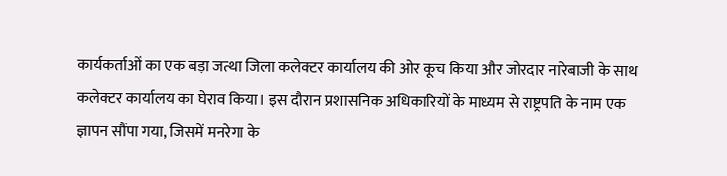कार्यकर्ताओं का एक बड़ा जत्था जिला कलेक्टर कार्यालय की ओर कूच किया और जोरदार नारेबाजी के साथ कलेक्टर कार्यालय का घेराव किया। इस दौरान प्रशासनिक अधिकारियों के माध्यम से राष्ट्रपति के नाम एक ज्ञापन सौंपा गया, जिसमें मनरेगा के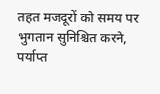तहत मजदूरों को समय पर भुगतान सुनिश्चित करने, पर्याप्त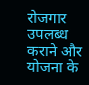रोजगार उपलब्ध कराने और योजना के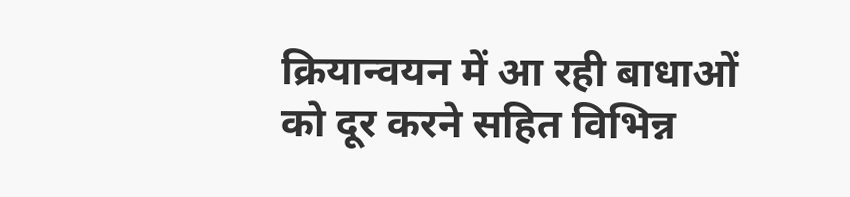क्रियान्वयन में आ रही बाधाओं को दूर करने सहित विभिन्न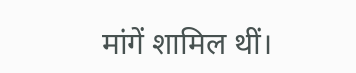मांगें शामिल थीं।